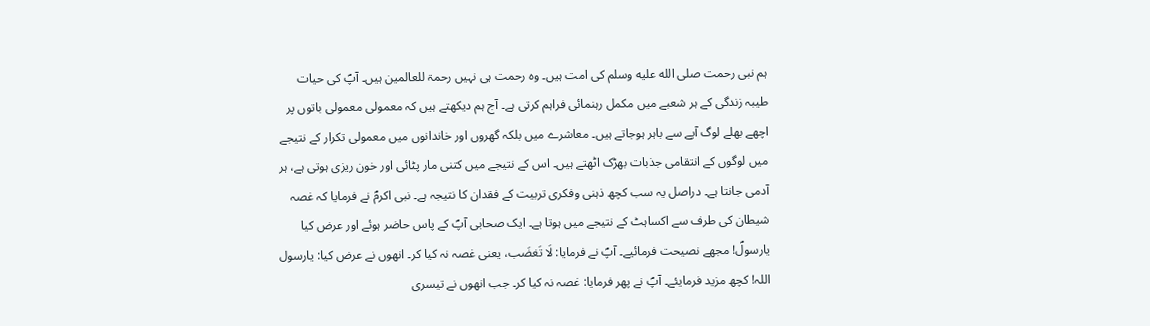ہم نبی رحمت صلى الله عليه وسلم کی امت ہیں۔ وہ رحمت ہی نہیں رحمۃ للعالمین ہیں۔ آپؐ کی حیات طیبہ زندگی کے ہر شعبے میں مکمل رہنمائی فراہم کرتی ہے۔ آج ہم دیکھتے ہیں کہ معمولی معمولی باتوں پر اچھے بھلے لوگ آپے سے باہر ہوجاتے ہیں۔ معاشرے میں بلکہ گھروں اور خاندانوں میں معمولی تکرار کے نتیجے میں لوگوں کے انتقامی جذبات بھڑک اٹھتے ہیں۔ اس کے نتیجے میں کتنی مار پٹائی اور خون ریزی ہوتی ہے، ہر آدمی جانتا ہے۔ دراصل یہ سب کچھ ذہنی وفکری تربیت کے فقدان کا نتیجہ ہے۔ نبی اکرمؐ نے فرمایا کہ غصہ شیطان کی طرف سے اکساہٹ کے نتیجے میں ہوتا ہے۔ ایک صحابی آپؐ کے پاس حاضر ہوئے اور عرض کیا یارسولؐ! مجھے نصیحت فرمائیے۔ آپؐ نے فرمایا: لَا تَغضَب، یعنی غصہ نہ کیا کر۔ انھوں نے عرض کیا: یارسول اللہ! کچھ مزید فرمایئے۔ آپؐ نے پھر فرمایا: غصہ نہ کیا کر۔ جب انھوں نے تیسری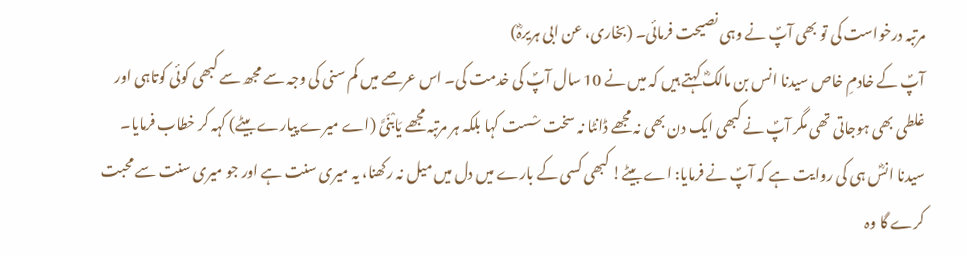مرتبہ درخواست کی تو بھی آپؐ نے وہی نصیحت فرمائی۔ (بخاری، عن ابی ہریرہؓ)
آپؐ کے خادمِ خاص سیدنا انس بن مالکؓ کہتے ہیں کہ میں نے 10 سال آپؐ کی خدمت کی۔ اس عرصے میں کم سنی کی وجہ سے مجھ سے کبھی کوئی کوتاہی اور غلطی بھی ہوجاتی تھی مگر آپؐ نے کبھی ایک دن بھی نہ مجھے ڈانٹا نہ سخت سْست کہا بلکہ ہر مرتبہ مجھے یَابْنَیَّ (اے میرے پیارے بیٹے) کہہ کر خطاب فرمایا۔ سیدنا انسؓ ہی کی روایت ہے کہ آپؐ نے فرمایا: اے بیٹے! کبھی کسی کے بارے میں دل میں میل نہ رکھنا، یہ میری سنت ہے اور جو میری سنت سے محبت کرے گا وہ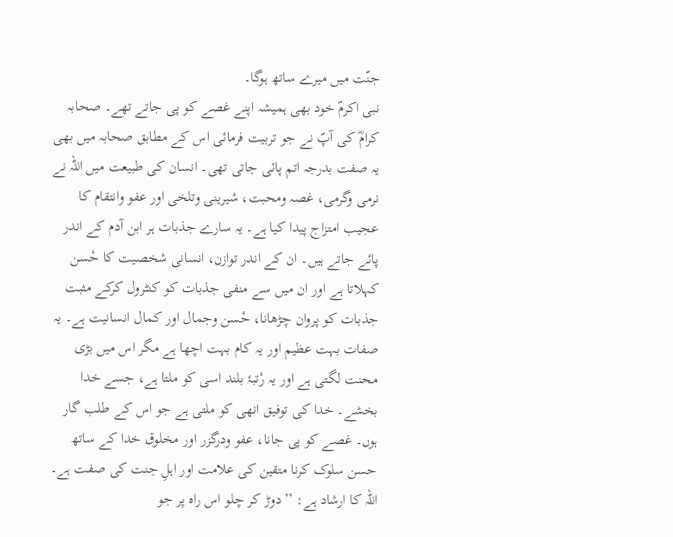جنّت میں میرے ساتھ ہوگا۔
نبی اکرمؐ خود بھی ہمیشہ اپنے غصے کو پی جاتے تھے۔ صحابہ کرامؓ کی آپؐ نے جو تربیت فرمائی اس کے مطابق صحابہ میں بھی یہ صفت بدرجہ اتم پائی جاتی تھی۔ انسان کی طبیعت میں اللہ نے نرمی وگرمی، غصہ ومحبت، شیرینی وتلخی اور عفو وانتقام کا عجیب امتزاج پیدا کیا ہے۔ یہ سارے جذبات ہر ابن آدم کے اندر پائے جاتے ہیں۔ ان کے اندر توازن، انسانی شخصیت کا حْسن کہلاتا ہے اور ان میں سے منفی جذبات کو کنٹرول کرکے مثبت جذبات کو پروان چڑھانا، حْسن وجمال اور کمال انسانیت ہے۔ یہ صفات بہت عظیم اور یہ کام بہت اچھا ہے مگر اس میں بڑی محنت لگتی ہے اور یہ رْتبۂ بلند اسی کو ملتا ہے، جسے خدا بخشے۔ خدا کی توفیق انھی کو ملتی ہے جو اس کے طلب گار ہوں۔ غصے کو پی جانا، عفو ودرگزر اور مخلوق خدا کے ساتھ حسن سلوک کرنا متقین کی علامت اور اہلِ جنت کی صفت ہے۔ اللہ کا ارشاد ہے: ’’دوڑ کر چلو اس راہ پر جو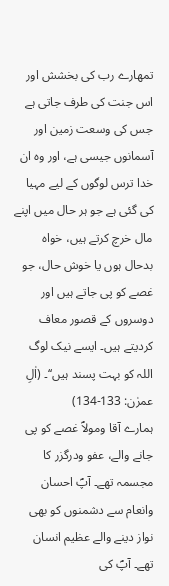تمھارے رب کی بخشش اور اس جنت کی طرف جاتی ہے جس کی وسعت زمین اور آسمانوں جیسی ہے، اور وہ ان خدا ترس لوگوں کے لیے مہیا کی گئی ہے جو ہر حال میں اپنے مال خرچ کرتے ہیں، خواہ بدحال ہوں یا خوش حال، جو غصے کو پی جاتے ہیں اور دوسروں کے قصور معاف کردیتے ہیں۔ ایسے نیک لوگ اللہ کو بہت پسند ہیں‘‘۔ (اٰلِ عمرٰن: 133-134)
ہمارے آقا ومولاؐ غصے کو پی جانے والے، عفو ودرگزر کا مجسمہ تھے۔ آپؐ احسان وانعام سے دشمنوں کو بھی نواز دینے والے عظیم انسان تھے۔ آپؐ کی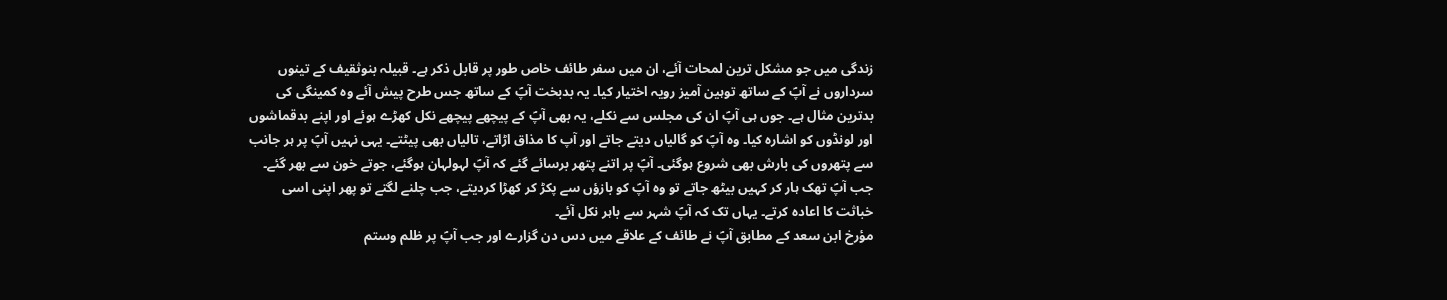زندگی میں جو مشکل ترین لمحات آئے، ان میں سفر طائف خاص طور پر قابل ذکر ہے۔ قبیلہ بنوثقیف کے تینوں سرداروں نے آپؐ کے ساتھ توہین آمیز رویہ اختیار کیا۔ یہ بدبخت آپؐ کے ساتھ جس طرح پیش آئے وہ کمینگی کی بدترین مثال ہے۔ جوں ہی آپؐ ان کی مجلس سے نکلے، یہ بھی آپؐ کے پیچھے پیچھے نکل کھڑے ہوئے اور اپنے بدقماشوں اور لونڈوں کو اشارہ کیا۔ وہ آپؐ کو گالیاں دیتے جاتے اور آپ کا مذاق اڑاتے، تالیاں بھی پیٹتے۔ یہی نہیں آپؐ پر ہر جانب سے پتھروں کی بارش بھی شروع ہوگئی۔ آپؐ پر اتنے پتھر برسائے گئے کہ آپؐ لہولہان ہوگئے، جوتے خون سے بھر گئے۔ جب آپؐ تھک ہار کر کہیں بیٹھ جاتے تو وہ آپؐ کو بازؤں سے پکڑ کر کھڑا کردیتے، جب چلنے لگتے تو پھر اپنی اسی خباثت کا اعادہ کرتے۔ یہاں تک کہ آپؐ شہر سے باہر نکل آئے۔
مؤرخ ابن سعد کے مطابق آپؐ نے طائف کے علاقے میں دس دن گزارے اور جب آپؐ پر ظلم وستم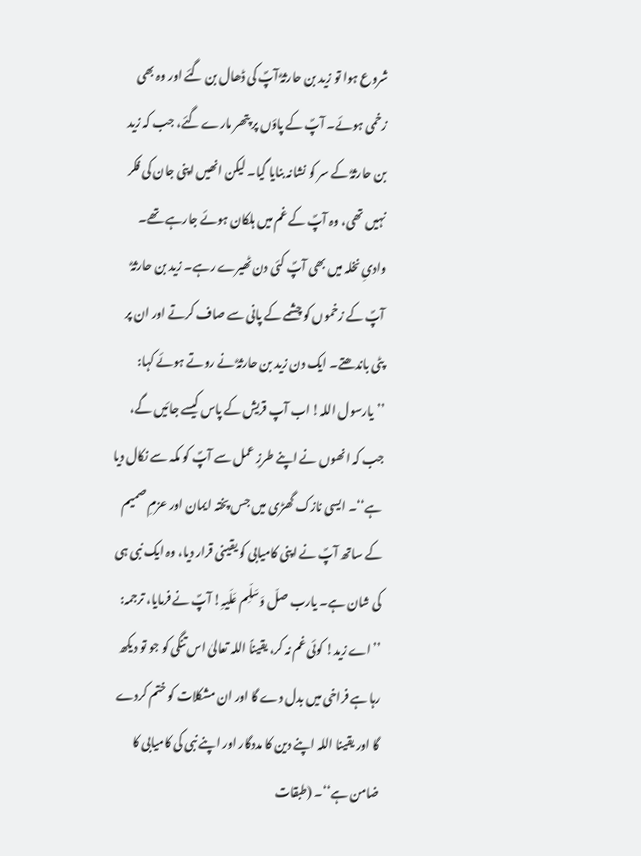شروع ہوا تو زید بن حارثہؓ آپؐ کی ڈھال بن گئے اور وہ بھی زخمی ہوئے۔ آپؐ کے پاؤں پر پتھر مارے گئے، جب کہ زید بن حارثہؓ کے سر کو نشانہ بنایا گیا۔ لیکن انھیں اپنی جان کی فکر نہیں تھی، وہ آپؐ کے غم میں ہلکان ہوئے جارہے تھے۔ وادیِ نخلہ میں بھی آپؐ کئی دن ٹھیرے رہے۔ زید بن حارثہؓ آپؐ کے زخموں کو چشمے کے پانی سے صاف کرتے اور ان پر پٹی باندھتے۔ ایک دن زید بن حارثہؓ نے روتے ہوئے کہا: ’’یارسول اللہ! اب آپ قریش کے پاس کیسے جائیں گے، جب کہ انھوں نے اپنے طرزِ عمل سے آپؐ کو مکہ سے نکال دیا ہے‘‘۔ ایسی نازک گھڑی میں جس پختہ ایمان اور عزمِ صمیم کے ساتھ آپؐ نے اپنی کامیابی کو یقینی قرار دیا، وہ ایک نبی ہی کی شان ہے۔ یارب صلّ وَسَلِّم عَلَیہِ! آپؐ نے فرمایا، ترجمہ: ’’اے زید! کوئی غم نہ کر، یقیناً اللہ تعالیٰ اس تنگی کو جو تو دیکھ رہا ہے فراخی میں بدل دے گا اور ان مشکلات کو ختم کردے گا اور یقینا اللہ اپنے دین کا مددگار اور اپنے نبی کی کامیابی کا ضامن ہے‘‘۔ (طبقات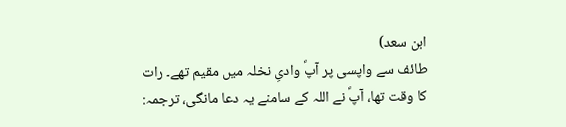ابن سعد)
طائف سے واپسی پر آپؐ وادیِ نخلہ میں مقیم تھے۔ رات کا وقت تھا، آپؐ نے اللہ کے سامنے یہ دعا مانگی، ترجمہ: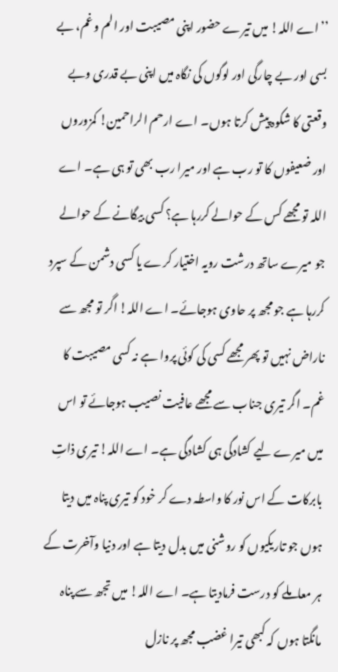’’اے اللہ! میں تیرے حضور اپنی مصیبت اور الم وغم، بے بسی اور بے چارگی اور لوگوں کی نگاہ میں اپنی بے قدری وبے وقعتی کا شکوہ پیش کرتا ہوں۔ اے ارحم الراحمین! کمزوروں اور ضعیفوں کا تو رب ہے اور میرا رب بھی تو ہی ہے۔ اے اللہ تو مجھے کس کے حوالے کررہا ہے؟ کسی بیگانے کے حوالے جو میرے ساتھ درشت رویہ اختیار کرے یا کسی دشمن کے سپرد کررہا ہے جو مجھ پر حاوی ہوجائے۔ اے اللہ! اگر تو مجھ سے ناراض نہیں تو پھر مجھے کسی کی کوئی پروا ہے نہ کسی مصیبت کا غم۔ اگر تیری جناب سے مجھے عافیت نصیب ہوجائے تو اس میں میرے لیے کشادگی ہی کشادگی ہے۔ اے اللہ! تیری ذاتِ بابرکات کے اس نور کا واسطہ دے کر خود کو تیری پناہ میں دیتا ہوں جو تاریکیوں کو روشنی میں بدل دیتا ہے اور دنیا وآخرت کے ہر معاملے کو درست فرمادیتا ہے۔ اے اللہ! میں تجھ سے پناہ مانگتا ہوں کہ کبھی تیرا غضب مجھ پر نازل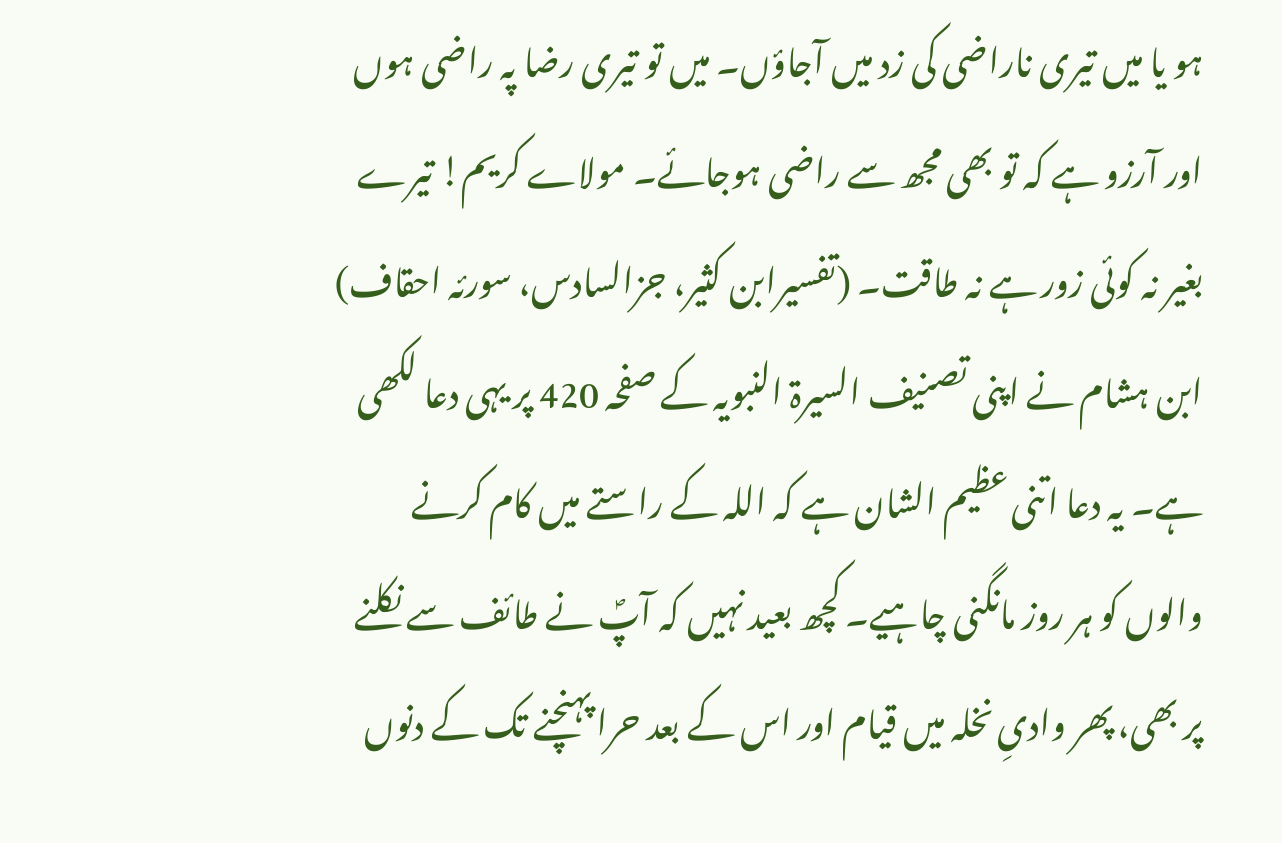ہو یا میں تیری ناراضی کی زد میں آجاؤں۔ میں تو تیری رضا پہ راضی ہوں اور آرزو ہے کہ تو بھی مجھ سے راضی ہوجائے۔ مولاے کریم! تیرے بغیر نہ کوئی زور ہے نہ طاقت۔ (تفسیرابن کثیر، جزالسادس، سورئہ احقاف)
ابن ہشام نے اپنی تصنیف السیرۃ النبویہ کے صفحہ 420 پر یہی دعا لکھی ہے۔ یہ دعا اتنی عظیم الشان ہے کہ اللہ کے راستے میں کام کرنے والوں کو ہر روز مانگنی چاہیے۔ کچھ بعید نہیں کہ آپؐ نے طائف سے نکلنے پر بھی، پھر وادیِ نخلہ میں قیام اور اس کے بعد حرا پہنچنے تک کے دنوں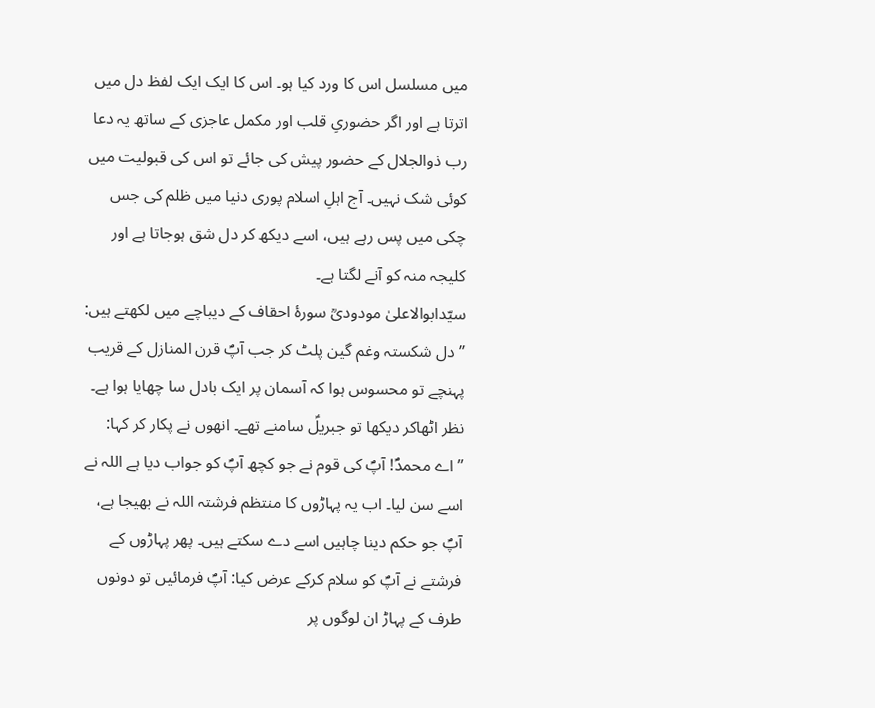میں مسلسل اس کا ورد کیا ہو۔ اس کا ایک ایک لفظ دل میں اترتا ہے اور اگر حضوریِ قلب اور مکمل عاجزی کے ساتھ یہ دعا رب ذوالجلال کے حضور پیش کی جائے تو اس کی قبولیت میں کوئی شک نہیں۔ آج اہلِ اسلام پوری دنیا میں ظلم کی جس چکی میں پس رہے ہیں، اسے دیکھ کر دل شق ہوجاتا ہے اور کلیجہ منہ کو آنے لگتا ہے۔
سیّدابوالاعلیٰ مودودیؒ سورۂ احقاف کے دیباچے میں لکھتے ہیں: ’’دل شکستہ وغم گین پلٹ کر جب آپؐ قرن المنازل کے قریب پہنچے تو محسوس ہوا کہ آسمان پر ایک بادل سا چھایا ہوا ہے۔ نظر اٹھاکر دیکھا تو جبریلؑ سامنے تھے۔ انھوں نے پکار کر کہا: ’’اے محمدؐ! آپؐ کی قوم نے جو کچھ آپؐ کو جواب دیا ہے اللہ نے اسے سن لیا۔ اب یہ پہاڑوں کا منتظم فرشتہ اللہ نے بھیجا ہے، آپؐ جو حکم دینا چاہیں اسے دے سکتے ہیں۔ پھر پہاڑوں کے فرشتے نے آپؐ کو سلام کرکے عرض کیا: آپؐ فرمائیں تو دونوں طرف کے پہاڑ ان لوگوں پر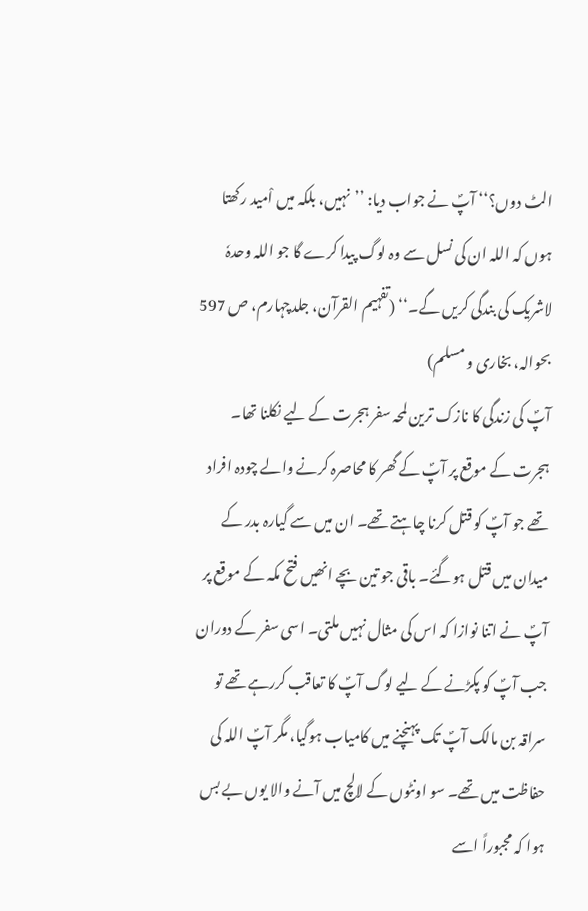الٹ دوں؟‘‘ آپؐ نے جواب دیا: ’’نہیں، بلکہ میں اْمید رکھتا ہوں کہ اللہ ان کی نسل سے وہ لوگ پیدا کرے گا جو اللہ وحدہٗ لاشریک کی بندگی کریں گے۔‘‘ (تفہیم القرآن، جلدچہارم، ص 597 بحوالہ، بخاری و مسلم)
آپؐ کی زندگی کا نازک ترین لمحہ سفر ہجرت کے لیے نکلنا تھا۔ ہجرت کے موقع پر آپؐ کے گھر کا محاصرہ کرنے والے چودہ افراد تھے جو آپؐ کو قتل کرنا چاہتے تھے۔ ان میں سے گیارہ بدر کے میدان میں قتل ہوگئے۔ باقی جو تین بچے انھیں فتح مکہ کے موقع پر آپؐ نے اتنا نوازا کہ اس کی مثال نہیں ملتی۔ اسی سفر کے دوران جب آپؐ کو پکڑنے کے لیے لوگ آپؐ کا تعاقب کررہے تھے تو سراقہ بن مالک آپؐ تک پہنچنے میں کامیاب ہوگیا، مگر آپؐ اللہ کی حفاظت میں تھے۔ سو اونٹوں کے لالچ میں آنے والا یوں بے بس ہوا کہ مجبوراً اسے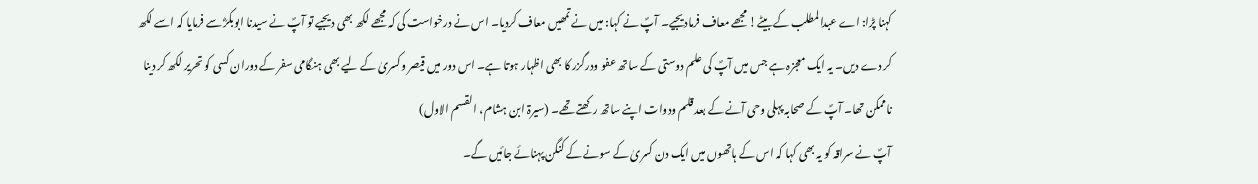کہنا پڑا: اے عبدالمطلب کے بیٹے! مجھے معاف فرمادیجیے۔ آپؐ نے کہا: میں نے تمھیں معاف کردیا۔ اس نے درخواست کی کہ مجھے لکھ بھی دیجیے تو آپؐ نے سیدنا ابوبکرؓ سے فرمایا کہ اسے لکھ کر دے دیں۔ یہ ایک معجزہ ہے جس میں آپؐ کی علم دوستی کے ساتھ عفو ودرگزر کا بھی اظہار ہوتا ہے۔ اس دور میں قیصر وکسریٰ کے لیے بھی ہنگامی سفر کے دوران کسی کو تحریر لکھ کر دینا ناممکن تھا۔ آپؐ کے صحابہ پہلی وحی آنے کے بعد قلم ودوات اپنے ساتھ رکھتے تھے۔ (سیرۃ ابن ہشام، القسم الاول)
آپؐ نے سراقہ کو یہ بھی کہا کہ اس کے ہاتھوں میں ایک دن کسریٰ کے سونے کے کنگن پہنائے جائیں گے۔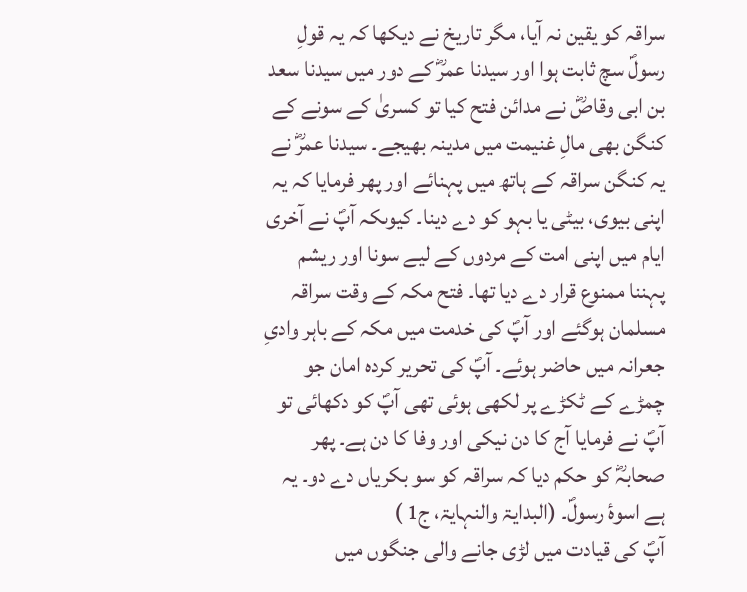سراقہ کو یقین نہ آیا، مگر تاریخ نے دیکھا کہ یہ قولِ رسولؐ سچ ثابت ہوا اور سیدنا عمرؓ کے دور میں سیدنا سعد بن ابی وقاصؓ نے مدائن فتح کیا تو کسریٰ کے سونے کے کنگن بھی مالِ غنیمت میں مدینہ بھیجے۔ سیدنا عمرؓ نے یہ کنگن سراقہ کے ہاتھ میں پہنائے اور پھر فرمایا کہ یہ اپنی بیوی، بیٹی یا بہو کو دے دینا۔ کیوںکہ آپؐ نے آخری ایام میں اپنی امت کے مردوں کے لیے سونا اور ریشم پہننا ممنوع قرار دے دیا تھا۔ فتح مکہ کے وقت سراقہ مسلمان ہوگئے اور آپؐ کی خدمت میں مکہ کے باہر وادیِ جعرانہ میں حاضر ہوئے۔ آپؐ کی تحریر کردہ امان جو چمڑے کے ٹکڑے پر لکھی ہوئی تھی آپؐ کو دکھائی تو آپؐ نے فرمایا آج کا دن نیکی اور وفا کا دن ہے۔ پھر صحابہؓ کو حکم دیا کہ سراقہ کو سو بکریاں دے دو۔ یہ ہے اسوۂ رسولؐ۔ (البدایۃ والنہایۃ، ج1 )
آپؐ کی قیادت میں لڑی جانے والی جنگوں میں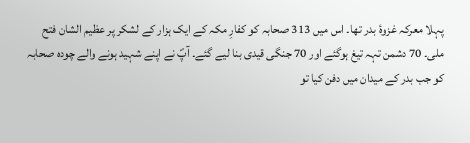پہلا معرکہ غزوۂ بدر تھا۔ اس میں 313 صحابہ کو کفارِ مکہ کے ایک ہزار کے لشکر پر عظیم الشان فتح ملی۔ 70 دشمن تہہ تیغ ہوگئے اور 70 جنگی قیدی بنا لیے گئے۔ آپؐ نے اپنے شہید ہونے والے چودہ صحابہ کو جب بدر کے میدان میں دفن کیا تو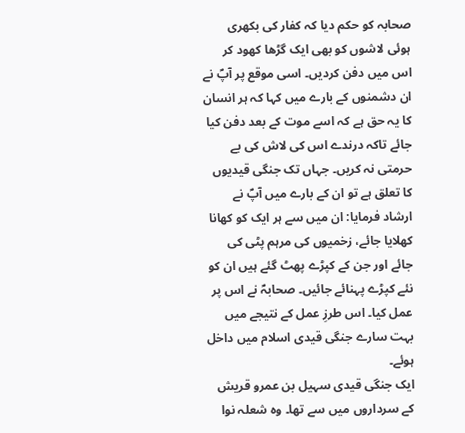صحابہ کو حکم دیا کہ کفار کی بکھری ہوئی لاشوں کو بھی ایک گڑھا کھود کر اس میں دفن کردیں۔ اسی موقع پر آپؐ نے ان دشمنوں کے بارے میں کہا کہ ہر انسان کا یہ حق ہے کہ اسے موت کے بعد دفن کیا جائے تاکہ درندے اس کی لاش کی بے حرمتی نہ کریں۔ جہاں تک جنگی قیدیوں کا تعلق ہے تو ان کے بارے میں آپؐ نے ارشاد فرمایا: ان میں سے ہر ایک کو کھانا کھلایا جائے، زخمیوں کی مرہم پٹی کی جائے اور جن کے کپڑے پھٹ گئے ہیں ان کو نئے کپڑے پہنائے جائیں۔ صحابہؐ نے اس پر عمل کیا۔ اس طرزِ عمل کے نتیجے میں بہت سارے جنگی قیدی اسلام میں داخل ہوئے۔
ایک جنگی قیدی سہیل بن عمرو قریش کے سرداروں میں سے تھا۔ وہ شعلہ نوا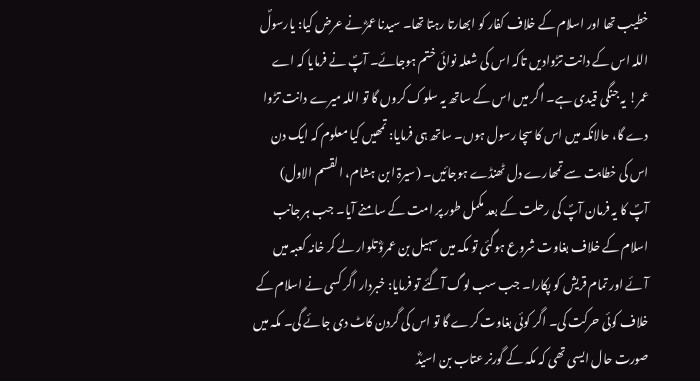خطیب تھا اور اسلام کے خلاف کفار کو ابھارتا رہتا تھا۔ سیدنا عمرؓ نے عرض کیا: یارسولؐ اللہ اس کے دانت تڑوادیں تاکہ اس کی شعلہ نوائی ختم ہوجائے۔ آپؐ نے فرمایا کہ اے عمر! یہ جنگی قیدی ہے۔ اگر میں اس کے ساتھ یہ سلوک کروں گا تو اللہ میرے دانت تڑوا دے گا، حالانکہ میں اس کا سچا رسول ہوں۔ ساتھ ہی فرمایا: تمھیں کیا معلوم کہ ایک دن اس کی خطابت سے تمھارے دل ٹھنڈے ہوجائیں۔ (سیرۃ ابن ہشام، القسم الاول)
آپؐ کا یہ فرمان آپؐ کی رحلت کے بعد مکمل طور پر امت کے سامنے آیا۔ جب ہر جانب اسلام کے خلاف بغاوت شروع ہوگئی تو مکہ میں سہیل بن عمروؓ تلوار لے کر خانہ کعبہ میں آئے اور تمام قریش کو پکارا۔ جب سب لوگ آگئے تو فرمایا: خبردار اگر کسی نے اسلام کے خلاف کوئی حرکت کی۔ اگر کوئی بغاوت کرے گا تو اس کی گردن کاٹ دی جائے گی۔ مکہ میں صورت حال ایسی تھی کہ مکہ کے گورنر عتاب بن اسیدؓ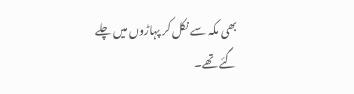بھی مکہ سے نکل کر پہاڑوں میں چلے گئے تھے۔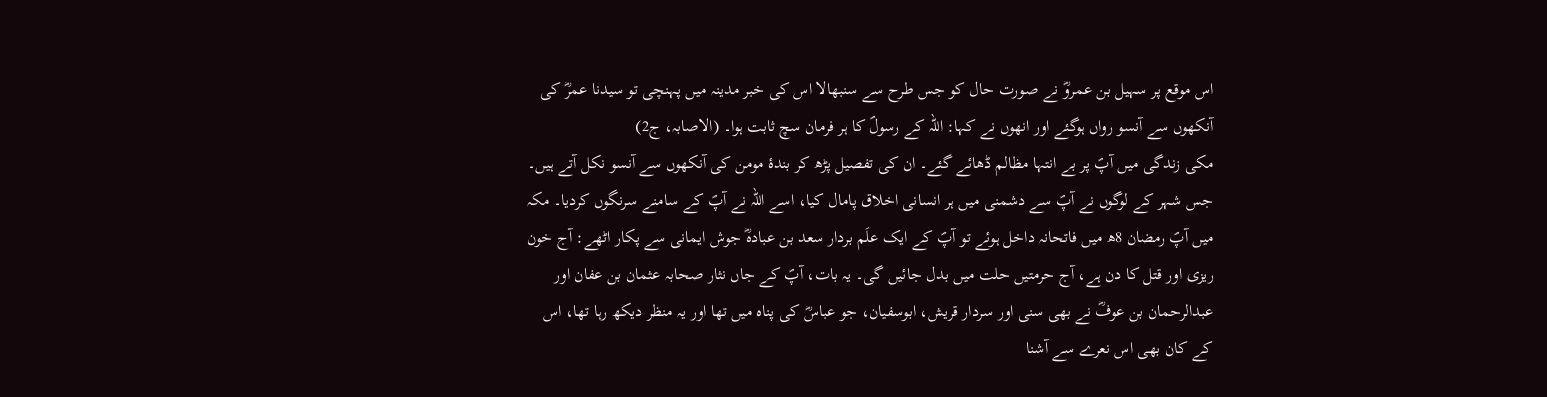اس موقع پر سہیل بن عمروؓ نے صورت حال کو جس طرح سے سنبھالا اس کی خبر مدینہ میں پہنچی تو سیدنا عمرؓ کی آنکھوں سے آنسو رواں ہوگئے اور انھوں نے کہا: اللہ کے رسولؐ کا ہر فرمان سچ ثابت ہوا۔ (الاصابہ، ج2)
مکی زندگی میں آپؐ پر بے انتہا مظالم ڈھائے گئے۔ ان کی تفصیل پڑھ کر بندۂ مومن کی آنکھوں سے آنسو نکل آتے ہیں۔ جس شہر کے لوگوں نے آپؐ سے دشمنی میں ہر انسانی اخلاق پامال کیا، اسے اللہ نے آپؐ کے سامنے سرنگوں کردیا۔ مکہ میں آپؐ رمضان 8ھ میں فاتحانہ داخل ہوئے تو آپؐ کے ایک علَم بردار سعد بن عبادہؓ جوش ایمانی سے پکار اٹھے: آج خون ریزی اور قتل کا دن ہے، آج حرمتیں حلت میں بدل جائیں گی۔ یہ بات، آپؐ کے جاں نثار صحابہ عثمان بن عفان اور عبدالرحمان بن عوفؓ نے بھی سنی اور سردار قریش، ابوسفیان، جو عباسؓ کی پناہ میں تھا اور یہ منظر دیکھ رہا تھا، اس کے کان بھی اس نعرے سے آشنا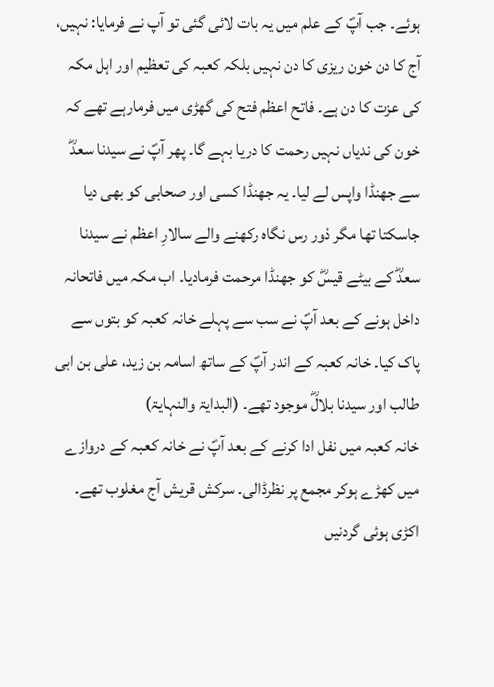ہوئے۔ جب آپؐ کے علم میں یہ بات لائی گئی تو آپ نے فرمایا: نہیں، آج کا دن خون ریزی کا دن نہیں بلکہ کعبہ کی تعظیم اور اہل مکہ کی عزت کا دن ہے۔ فاتح اعظم فتح کی گھڑی میں فرمارہے تھے کہ خون کی ندیاں نہیں رحمت کا دریا بہے گا۔ پھر آپؐ نے سیدنا سعدؓ سے جھنڈا واپس لے لیا۔ یہ جھنڈا کسی اور صحابی کو بھی دیا جاسکتا تھا مگر دْور رس نگاہ رکھنے والے سالارِ اعظم نے سیدنا سعدؓ کے بیٹے قیسؓ کو جھنڈا مرحمت فرمادیا۔ اب مکہ میں فاتحانہ داخل ہونے کے بعد آپؐ نے سب سے پہلے خانہ کعبہ کو بتوں سے پاک کیا۔ خانہ کعبہ کے اندر آپؐ کے ساتھ اسامہ بن زید، علی بن ابی طالب اور سیدنا بلالؓ موجود تھے۔ (البدایۃ والنہایۃ)
خانہ کعبہ میں نفل ادا کرنے کے بعد آپؐ نے خانہ کعبہ کے دروازے میں کھڑے ہوکر مجمع پر نظرڈالی۔ سرکش قریش آج مغلوب تھے۔ اکڑی ہوئی گردنیں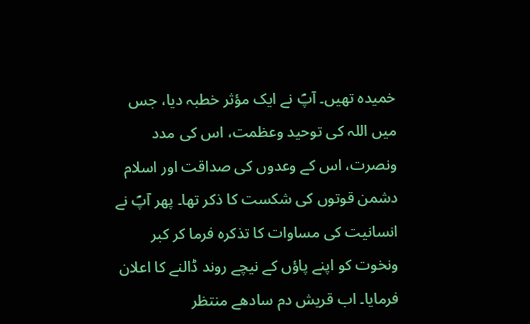خمیدہ تھیں۔ آپؐ نے ایک مؤثر خطبہ دیا، جس میں اللہ کی توحید وعظمت، اس کی مدد ونصرت، اس کے وعدوں کی صداقت اور اسلام دشمن قوتوں کی شکست کا ذکر تھا۔ پھر آپؐ نے انسانیت کی مساوات کا تذکرہ فرما کر کبر ونخوت کو اپنے پاؤں کے نیچے روند ڈالنے کا اعلان فرمایا۔ اب قریش دم سادھے منتظر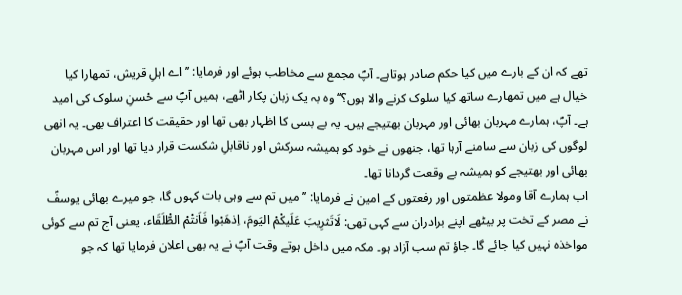تھے کہ ان کے بارے میں کیا حکم صادر ہوتاہے۔ آپؐ مجمع سے مخاطب ہوئے اور فرمایا: ’’اے اہلِ قریش، تمھارا کیا خیال ہے میں تمھارے ساتھ کیا سلوک کرنے والا ہوں؟‘‘ وہ بہ یک زبان پکار اٹھے، ہمیں آپؐ سے حْسنِ سلوک کی امید ہے۔ آپؐ، ہمارے مہربان بھائی اور مہربان بھتیجے ہیں۔ یہ بے بسی کا اظہار بھی تھا اور حقیقت کا اعتراف بھی۔ یہ انھی لوگوں کی زبان سے سامنے آرہا تھا، جنھوں نے خود کو ہمیشہ سرکش اور ناقابلِ شکست قرار دیا تھا اور اس مہربان بھائی اور بھتیجے کو ہمیشہ بے وقعت گردانا تھا۔
اب ہمارے آقا ومولا عظمتوں اور رفعتوں کے امین نے فرمایا: ’’میں تم سے وہی بات کہوں گا، جو میرے بھائی یوسفؑ نے مصر کے تخت پر بیٹھے اپنے برادران سے کہی تھی: لَاتَثرِیبَ عَلَیکْمْ الیَومَ، اِذھَبْوا فَاَنتْمْ الطّْلَقَاء، یعنی آج تم سے کوئی مواخذہ نہیں کیا جائے گا۔ جاؤ تم سب آزاد ہو۔ مکہ میں داخل ہوتے وقت آپؐ نے یہ بھی اعلان فرمایا تھا کہ جو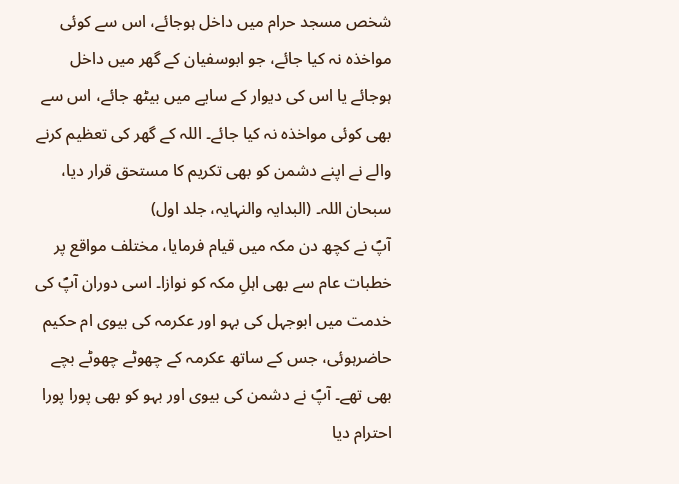شخص مسجد حرام میں داخل ہوجائے، اس سے کوئی مواخذہ نہ کیا جائے، جو ابوسفیان کے گھر میں داخل ہوجائے یا اس کی دیوار کے سایے میں بیٹھ جائے، اس سے بھی کوئی مواخذہ نہ کیا جائے۔ اللہ کے گھر کی تعظیم کرنے والے نے اپنے دشمن کو بھی تکریم کا مستحق قرار دیا، سبحان اللہ۔ (البدایہ والنہایہ، جلد اول)
آپؐ نے کچھ دن مکہ میں قیام فرمایا، مختلف مواقع پر خطبات عام سے بھی اہلِ مکہ کو نوازا۔ اسی دوران آپؐ کی خدمت میں ابوجہل کی بہو اور عکرمہ کی بیوی ام حکیم حاضرہوئی، جس کے ساتھ عکرمہ کے چھوٹے چھوٹے بچے بھی تھے۔ آپؐ نے دشمن کی بیوی اور بہو کو بھی پورا پورا احترام دیا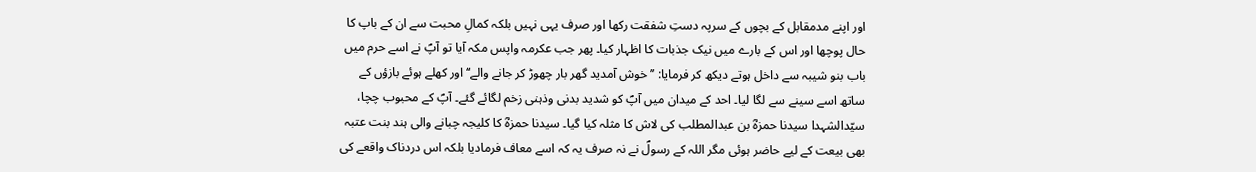اور اپنے مدمقابل کے بچوں کے سرپہ دستِ شفقت رکھا اور صرف یہی نہیں بلکہ کمالِ محبت سے ان کے باپ کا حال پوچھا اور اس کے بارے میں نیک جذبات کا اظہار کیا۔ پھر جب عکرمہ واپس مکہ آیا تو آپؐ نے اسے حرم میں باب بنو شیبہ سے داخل ہوتے دیکھ کر فرمایا: ’’خوش آمدید گھر بار چھوڑ کر جانے والے‘‘ اور کھلے ہوئے بازؤں کے ساتھ اسے سینے سے لگا لیا۔ احد کے میدان میں آپؐ کو شدید بدنی وذہنی زخم لگائے گئے۔ آپؐ کے محبوب چچا، سیّدالشہدا سیدنا حمزہؓ بن عبدالمطلب کی لاش کا مثلہ کیا گیا۔ سیدنا حمزہؓ کا کلیجہ چبانے والی ہند بنت عتبہ بھی بیعت کے لیے حاضر ہوئی مگر اللہ کے رسولؐ نے نہ صرف یہ کہ اسے معاف فرمادیا بلکہ اس دردناک واقعے کی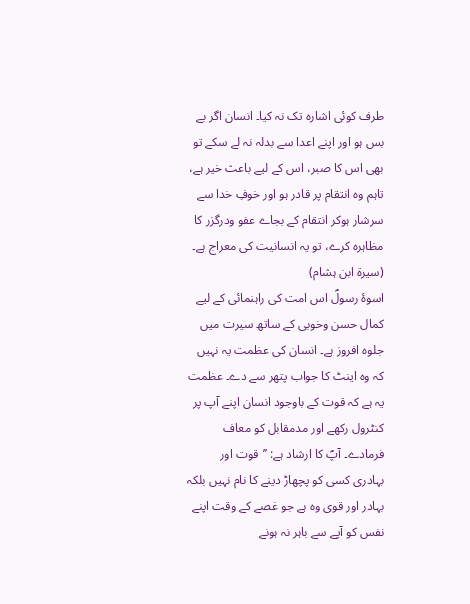طرف کوئی اشارہ تک نہ کیا۔ انسان اگر بے بس ہو اور اپنے اعدا سے بدلہ نہ لے سکے تو بھی اس کا صبر، اس کے لیے باعث خیر ہے، تاہم وہ انتقام پر قادر ہو اور خوفِ خدا سے سرشار ہوکر انتقام کے بجاے عفو ودرگزر کا مظاہرہ کرے، تو یہ انسانیت کی معراج ہے۔ (سیرۃ ابن ہشام)
اسوۂ رسولؐ اس امت کی راہنمائی کے لیے کمال حسن وخوبی کے ساتھ سیرت میں جلوہ افروز ہے۔ انسان کی عظمت یہ نہیں کہ وہ اینٹ کا جواب پتھر سے دے۔ عظمت یہ ہے کہ قوت کے باوجود انسان اپنے آپ پر کنٹرول رکھے اور مدمقابل کو معاف فرمادے۔ آپؐ کا ارشاد ہے: ’’قوت اور بہادری کسی کو پچھاڑ دینے کا نام نہیں بلکہ بہادر اور قوی وہ ہے جو غصے کے وقت اپنے نفس کو آپے سے باہر نہ ہونے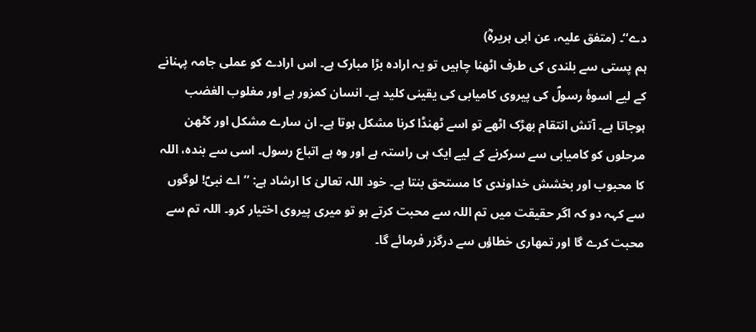دے‘‘۔ (متفق علیہ، عن ابی ہریرہؓ)
ہم پستی سے بلندی کی طرف اٹھنا چاہیں تو یہ ارادہ بڑا مبارک ہے۔ اس ارادے کو عملی جامہ پہنانے کے لیے اسوۂ رسولؐ کی پیروی کامیابی کی یقینی کلید ہے۔ انسان کمزور ہے اور مغلوب الغضب ہوجاتا ہے۔ آتش انتقام بھڑک اٹھے تو اسے ٹھنڈا کرنا مشکل ہوتا ہے۔ ان سارے مشکل اور کٹھن مرحلوں کو کامیابی سے سرکرنے کے لیے ایک ہی راستہ ہے اور وہ ہے اتباع رسول۔ اسی سے بندہ، اللہ کا محبوب اور بخشش خداوندی کا مستحق بنتا ہے۔ خود اللہ تعالیٰ کا ارشاد ہے: ’’اے نبیؐ! لوگوں سے کہہ دو کہ اگر حقیقت میں تم اللہ سے محبت کرتے ہو تو میری پیروی اختیار کرو۔ اللہ تم سے محبت کرے گا اور تمھاری خطاؤں سے درگزر فرمائے گا۔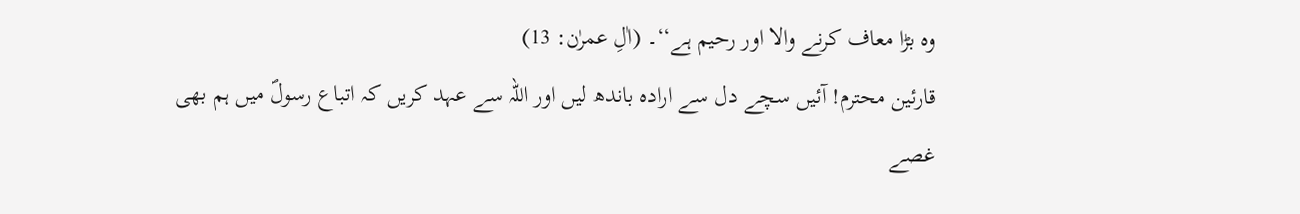وہ بڑا معاف کرنے والا اور رحیم ہے‘‘۔ (اٰلِ عمرٰن: 13)
قارئین محترم! آئیں سچے دل سے ارادہ باندھ لیں اور اللہ سے عہد کریں کہ اتباع رسولؐ میں ہم بھی غصے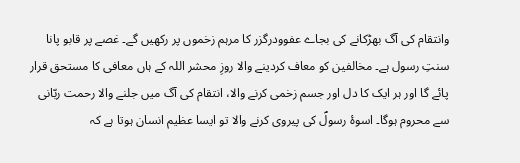وانتقام کی آگ بھڑکانے کی بجاے عفوودرگزر کا مرہم زخموں پر رکھیں گے۔ غصے پر قابو پانا سنتِ رسول ہے۔ مخالفین کو معاف کردینے والا روزِ محشر اللہ کے ہاں معافی کا مستحق قرار پائے گا اور ہر ایک کا دل اور جسم زخمی کرنے والا، انتقام کی آگ میں جلنے والا رحمت ربّانی سے محروم ہوگا۔ اسوۂ رسولؐ کی پیروی کرنے والا تو ایسا عظیم انسان ہوتا ہے کہ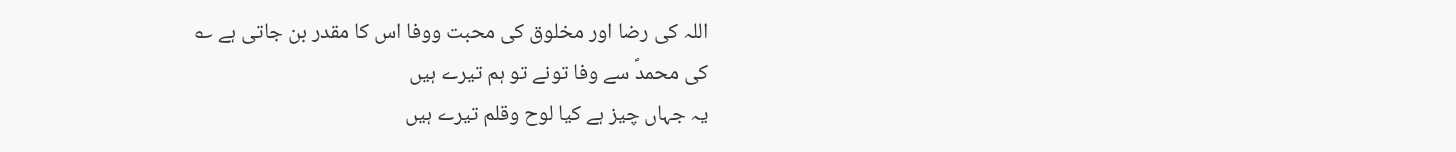اللہ کی رضا اور مخلوق کی محبت ووفا اس کا مقدر بن جاتی ہے ؎
کی محمدؐ سے وفا تونے تو ہم تیرے ہیں
یہ جہاں چیز ہے کیا لوح وقلم تیرے ہیں